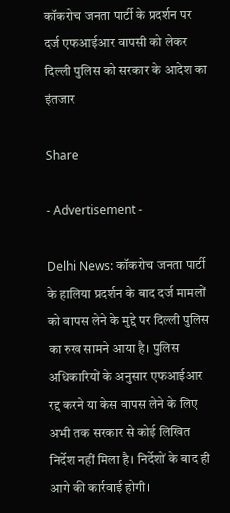कॉकरोच जनता पार्टी के प्रदर्शन पर दर्ज एफआईआर वापसी को लेकर दिल्ली पुलिस को सरकार के आदेश का इंतजार

Share

- Advertisement -

Delhi News: कॉकरोच जनता पार्टी के हालिया प्रदर्शन के बाद दर्ज मामलों को वापस लेने के मुद्दे पर दिल्ली पुलिस का रुख सामने आया है। पुलिस अधिकारियों के अनुसार एफआईआर रद्द करने या केस वापस लेने के लिए अभी तक सरकार से कोई लिखित निर्देश नहीं मिला है। निर्देशों के बाद ही आगे की कार्रवाई होगी।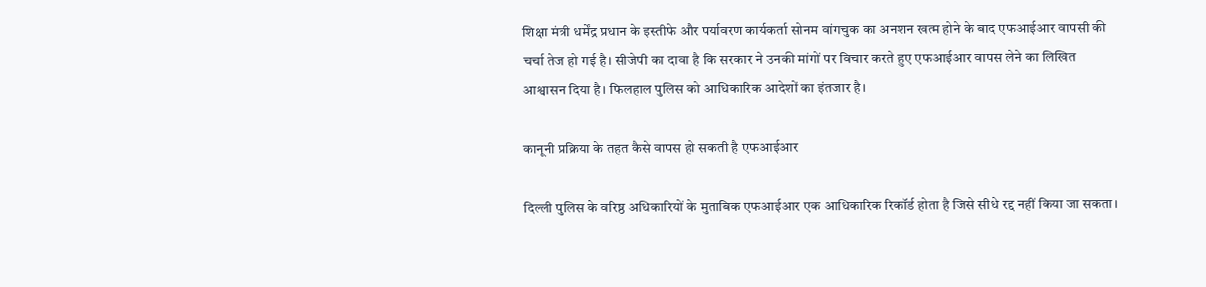शिक्षा मंत्री धर्मेंद्र प्रधान के इस्तीफे और पर्यावरण कार्यकर्ता सोनम वांगचुक का अनशन खत्म होने के बाद एफआईआर वापसी की चर्चा तेज हो गई है। सीजेपी का दावा है कि सरकार ने उनकी मांगों पर विचार करते हुए एफआईआर वापस लेने का लिखित आश्वासन दिया है। फिलहाल पुलिस को आधिकारिक आदेशों का इंतजार है।

कानूनी प्रक्रिया के तहत कैसे वापस हो सकती है एफआईआर

दिल्ली पुलिस के वरिष्ठ अधिकारियों के मुताबिक एफआईआर एक आधिकारिक रिकॉर्ड होता है जिसे सीधे रद्द नहीं किया जा सकता।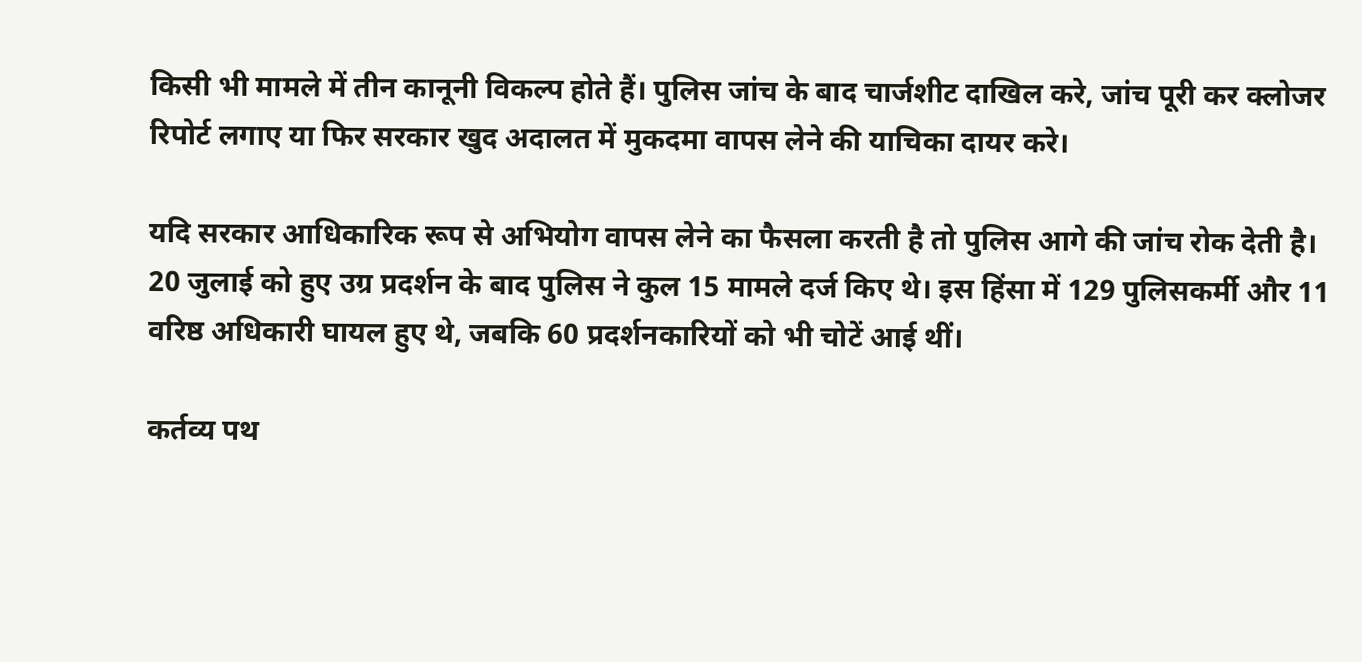किसी भी मामले में तीन कानूनी विकल्प होते हैं। पुलिस जांच के बाद चार्जशीट दाखिल करे, जांच पूरी कर क्लोजर रिपोर्ट लगाए या फिर सरकार खुद अदालत में मुकदमा वापस लेने की याचिका दायर करे।

यदि सरकार आधिकारिक रूप से अभियोग वापस लेने का फैसला करती है तो पुलिस आगे की जांच रोक देती है। 20 जुलाई को हुए उग्र प्रदर्शन के बाद पुलिस ने कुल 15 मामले दर्ज किए थे। इस हिंसा में 129 पुलिसकर्मी और 11 वरिष्ठ अधिकारी घायल हुए थे, जबकि 60 प्रदर्शनकारियों को भी चोटें आई थीं।

कर्तव्य पथ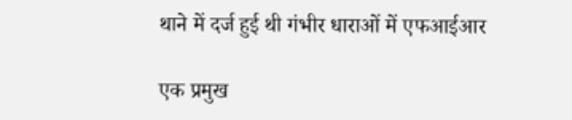थाने में दर्ज हुई थी गंभीर धाराओं में एफआईआर

एक प्रमुख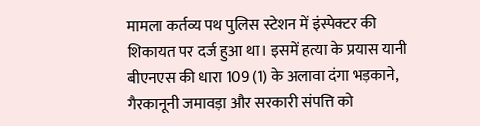मामला कर्तव्य पथ पुलिस स्टेशन में इंस्पेक्टर की शिकायत पर दर्ज हुआ था। इसमें हत्या के प्रयास यानी बीएनएस की धारा 109 (1) के अलावा दंगा भड़काने, गैरकानूनी जमावड़ा और सरकारी संपत्ति को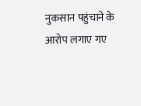नुकसान पहुंचाने के आरोप लगाए गए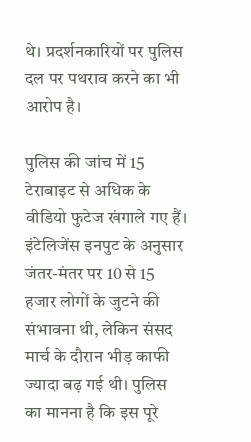थे। प्रदर्शनकारियों पर पुलिस दल पर पथराव करने का भी आरोप है।

पुलिस की जांच में 15 टेराबाइट से अधिक के वीडियो फुटेज खंगाले गए हैं। इंटेलिजेंस इनपुट के अनुसार जंतर-मंतर पर 10 से 15 हजार लोगों के जुटने की संभावना थी, लेकिन संसद मार्च के दौरान भीड़ काफी ज्यादा बढ़ गई थी। पुलिस का मानना है कि इस पूरे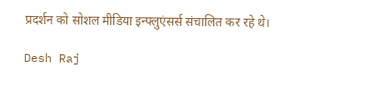प्रदर्शन को सोशल मीडिया इन्फ्लुएंसर्स संचालित कर रहे थे।

Desh Raj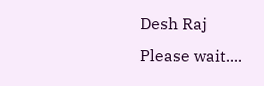Desh Raj
Please wait....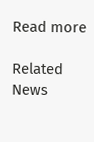Read more

Related News